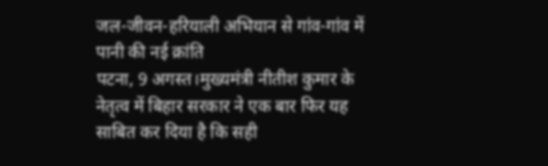जल-जीवन-हरियाली अभियान से गांव-गांव में पानी की नई क्रांति
पटना, 9 अगस्त।मुख्यमंत्री नीतीश कुमार के नेतृत्व में बिहार सरकार ने एक बार फिर यह साबित कर दिया है कि सही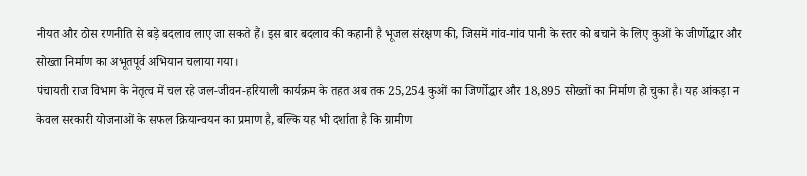नीयत और ठोस रणनीति से बड़े बदलाव लाए जा सकते हैं। इस बार बदलाव की कहानी है भूजल संरक्षण की, जिसमें गांव-गांव पानी के स्तर को बचाने के लिए कुओं के जीर्णोद्धार और सोख्ता निर्माण का अभूतपूर्व अभियान चलाया गया।
पंचायती राज विभाग के नेतृत्व में चल रहे जल-जीवन-हरियाली कार्यक्रम के तहत अब तक 25,254 कुओं का जिर्णोद्धार और 18,895 सोख्तों का निर्माण हो चुका है। यह आंकड़ा न केवल सरकारी योजनाओं के सफल क्रियान्वयन का प्रमाण है, बल्कि यह भी दर्शाता है कि ग्रामीण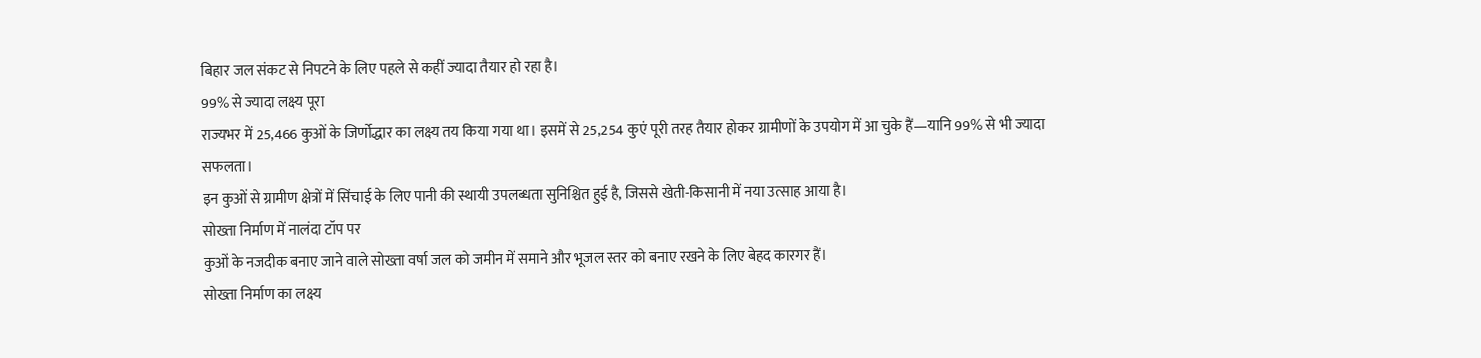बिहार जल संकट से निपटने के लिए पहले से कहीं ज्यादा तैयार हो रहा है।
99% से ज्यादा लक्ष्य पूरा
राज्यभर में 25,466 कुओं के जिर्णोद्धार का लक्ष्य तय किया गया था। इसमें से 25,254 कुएं पूरी तरह तैयार होकर ग्रामीणों के उपयोग में आ चुके हैं—यानि 99% से भी ज्यादा सफलता।
इन कुओं से ग्रामीण क्षेत्रों में सिंचाई के लिए पानी की स्थायी उपलब्धता सुनिश्चित हुई है, जिससे खेती-किसानी में नया उत्साह आया है।
सोख्ता निर्माण में नालंदा टॉप पर
कुओं के नजदीक बनाए जाने वाले सोख्ता वर्षा जल को जमीन में समाने और भूजल स्तर को बनाए रखने के लिए बेहद कारगर हैं।
सोख्ता निर्माण का लक्ष्य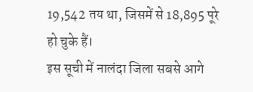19,542 तय था, जिसमें से 18,895 पूरे हो चुके हैं।
इस सूची में नालंदा जिला सबसे आगे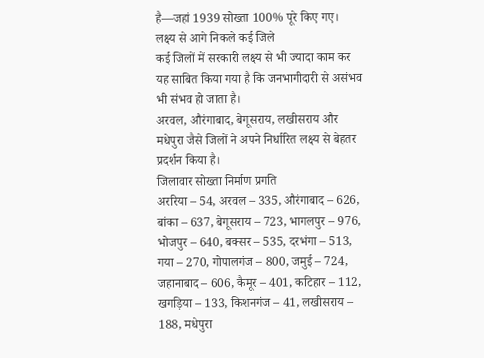है—जहां 1939 सोख्ता 100% पूरे किए गए।
लक्ष्य से आगे निकले कई जिले
कई जिलों में सरकारी लक्ष्य से भी ज्यादा काम कर यह साबित किया गया है कि जनभागीदारी से असंभव भी संभव हो जाता है।
अरवल, औरंगाबाद, बेगूसराय, लखीसराय और मधेपुरा जैसे जिलों ने अपने निर्धारित लक्ष्य से बेहतर प्रदर्शन किया है।
जिलावार सोख्ता निर्माण प्रगति
अररिया – 54, अरवल – 335, औरंगाबाद – 626, बांका – 637, बेगूसराय – 723, भागलपुर – 976, भोजपुर – 640, बक्सर – 535, दरभंगा – 513, गया – 270, गोपालगंज – 800, जमुई – 724, जहानाबाद – 606, कैमूर – 401, कटिहार – 112, खगड़िया – 133, किशनगंज – 41, लखीसराय – 188, मधेपुरा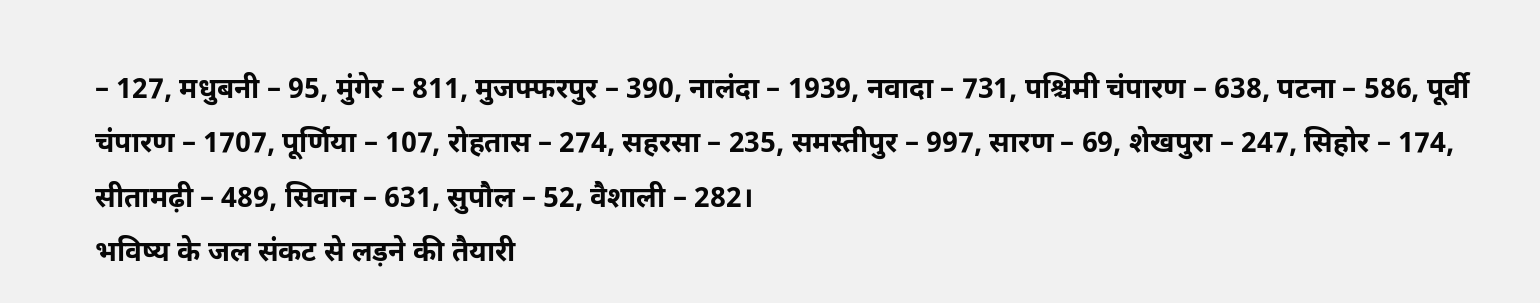– 127, मधुबनी – 95, मुंगेर – 811, मुजफ्फरपुर – 390, नालंदा – 1939, नवादा – 731, पश्चिमी चंपारण – 638, पटना – 586, पूर्वी चंपारण – 1707, पूर्णिया – 107, रोहतास – 274, सहरसा – 235, समस्तीपुर – 997, सारण – 69, शेखपुरा – 247, सिहोर – 174, सीतामढ़ी – 489, सिवान – 631, सुपौल – 52, वैशाली – 282।
भविष्य के जल संकट से लड़ने की तैयारी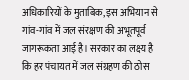अधिकारियों के मुताबिक, इस अभियान से गांव-गांव में जल संरक्षण की अभूतपूर्व जागरूकता आई है। सरकार का लक्ष्य है कि हर पंचायत में जल संग्रहण की ठोस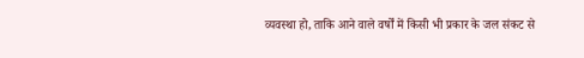व्यवस्था हो, ताकि आने वाले वर्षों में किसी भी प्रकार के जल संकट से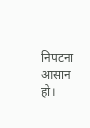निपटना आसान हो।